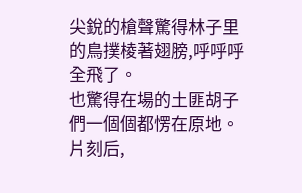尖銳的槍聲驚得林子里的鳥撲棱著翅膀,呼呼呼全飛了。
也驚得在場的土匪胡子們一個個都愣在原地。
片刻后,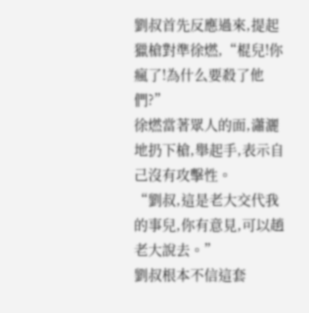劉叔首先反應過來,提起獵槍對準徐燃,“棍兒!你瘋了!為什么要殺了他們?”
徐燃當著眾人的面,瀟灑地扔下槍,舉起手,表示自己沒有攻擊性。
“劉叔,這是老大交代我的事兒,你有意見,可以趙老大說去。”
劉叔根本不信這套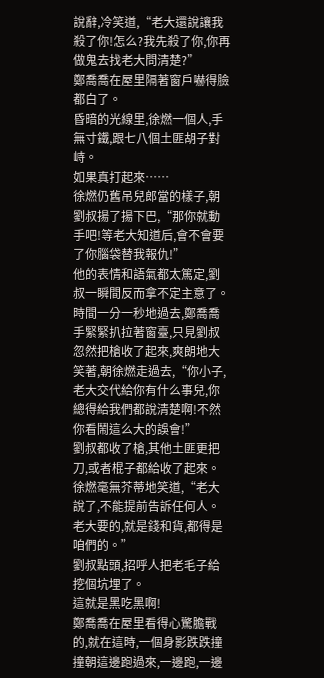說辭,冷笑道,“老大還說讓我殺了你!怎么?我先殺了你,你再做鬼去找老大問清楚?”
鄭喬喬在屋里隔著窗戶嚇得臉都白了。
昏暗的光線里,徐燃一個人,手無寸鐵,跟七八個土匪胡子對峙。
如果真打起來……
徐燃仍舊吊兒郎當的樣子,朝劉叔揚了揚下巴,“那你就動手吧!等老大知道后,會不會要了你腦袋替我報仇!”
他的表情和語氣都太篤定,劉叔一瞬間反而拿不定主意了。
時間一分一秒地過去,鄭喬喬手緊緊扒拉著窗臺,只見劉叔忽然把槍收了起來,爽朗地大笑著,朝徐燃走過去,“你小子,老大交代給你有什么事兒,你總得給我們都說清楚啊!不然你看鬧這么大的誤會!”
劉叔都收了槍,其他土匪更把刀,或者棍子都給收了起來。
徐燃毫無芥蒂地笑道,“老大說了,不能提前告訴任何人。老大要的,就是錢和貨,都得是咱們的。”
劉叔點頭,招呼人把老毛子給挖個坑埋了。
這就是黑吃黑啊!
鄭喬喬在屋里看得心驚膽戰的,就在這時,一個身影跌跌撞撞朝這邊跑過來,一邊跑,一邊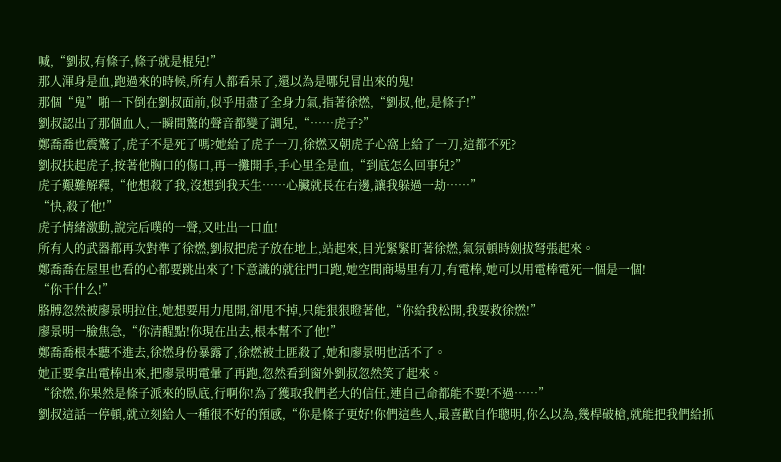喊,“劉叔,有條子,條子就是棍兒!”
那人渾身是血,跑過來的時候,所有人都看呆了,還以為是哪兒冒出來的鬼!
那個“鬼”啪一下倒在劉叔面前,似乎用盡了全身力氣,指著徐燃,“劉叔,他,是條子!”
劉叔認出了那個血人,一瞬間驚的聲音都變了調兒,“……虎子?”
鄭喬喬也震驚了,虎子不是死了嗎?她給了虎子一刀,徐燃又朝虎子心窩上給了一刀,這都不死?
劉叔扶起虎子,按著他胸口的傷口,再一攤開手,手心里全是血,“到底怎么回事兒?”
虎子艱難解釋,“他想殺了我,沒想到我天生……心臟就長在右邊,讓我躲過一劫……”
“快,殺了他!”
虎子情緒激動,說完后噗的一聲,又吐出一口血!
所有人的武器都再次對準了徐燃,劉叔把虎子放在地上,站起來,目光緊緊盯著徐燃,氣氛頓時劍拔弩張起來。
鄭喬喬在屋里也看的心都要跳出來了!下意識的就往門口跑,她空間商場里有刀,有電棒,她可以用電棒電死一個是一個!
“你干什么!”
胳膊忽然被廖景明拉住,她想要用力甩開,卻甩不掉,只能狠狠瞪著他,“你給我松開,我要救徐燃!”
廖景明一臉焦急,“你清醒點!你現在出去,根本幫不了他!”
鄭喬喬根本聽不進去,徐燃身份暴露了,徐燃被土匪殺了,她和廖景明也活不了。
她正要拿出電棒出來,把廖景明電暈了再跑,忽然看到窗外劉叔忽然笑了起來。
“徐燃,你果然是條子派來的臥底,行啊你!為了獲取我們老大的信任,連自己命都能不要!不過……”
劉叔這話一停頓,就立刻給人一種很不好的預感,“你是條子更好!你們這些人,最喜歡自作聰明,你么以為,幾桿破槍,就能把我們給抓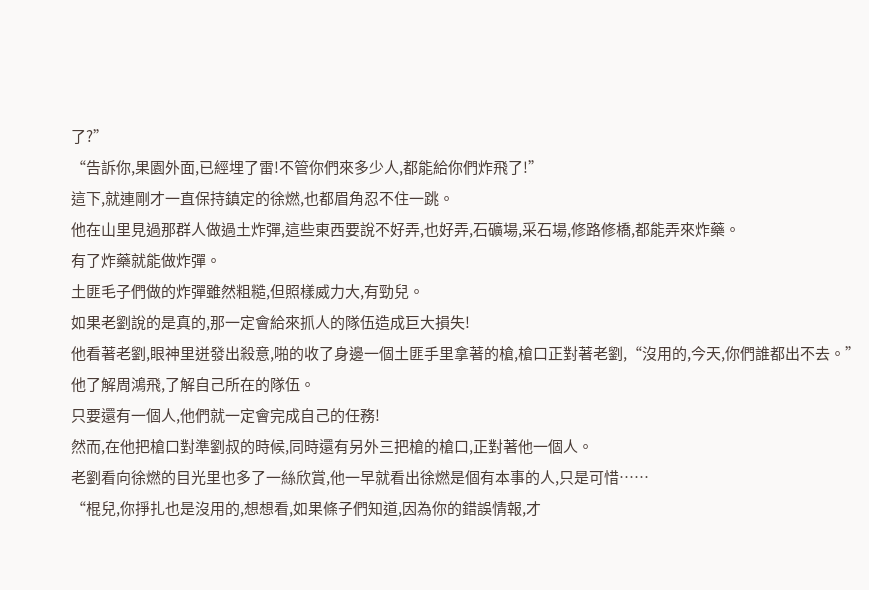了?”
“告訴你,果園外面,已經埋了雷!不管你們來多少人,都能給你們炸飛了!”
這下,就連剛才一直保持鎮定的徐燃,也都眉角忍不住一跳。
他在山里見過那群人做過土炸彈,這些東西要說不好弄,也好弄,石礦場,采石場,修路修橋,都能弄來炸藥。
有了炸藥就能做炸彈。
土匪毛子們做的炸彈雖然粗糙,但照樣威力大,有勁兒。
如果老劉說的是真的,那一定會給來抓人的隊伍造成巨大損失!
他看著老劉,眼神里迸發出殺意,啪的收了身邊一個土匪手里拿著的槍,槍口正對著老劉,“沒用的,今天,你們誰都出不去。”
他了解周鴻飛,了解自己所在的隊伍。
只要還有一個人,他們就一定會完成自己的任務!
然而,在他把槍口對準劉叔的時候,同時還有另外三把槍的槍口,正對著他一個人。
老劉看向徐燃的目光里也多了一絲欣賞,他一早就看出徐燃是個有本事的人,只是可惜……
“棍兒,你掙扎也是沒用的,想想看,如果條子們知道,因為你的錯誤情報,才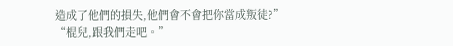造成了他們的損失,他們會不會把你當成叛徒?”
“棍兒,跟我們走吧。”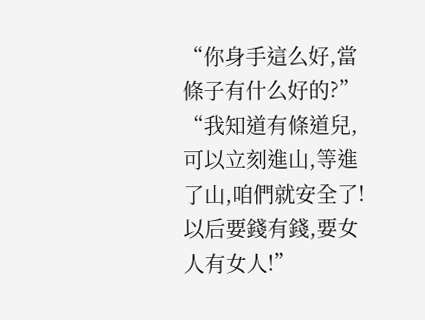“你身手這么好,當條子有什么好的?”
“我知道有條道兒,可以立刻進山,等進了山,咱們就安全了!以后要錢有錢,要女人有女人!”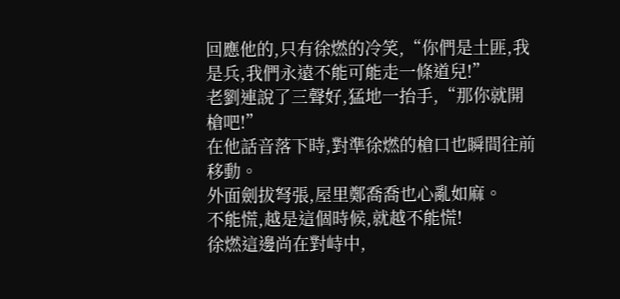回應他的,只有徐燃的冷笑,“你們是土匪,我是兵,我們永遠不能可能走一條道兒!”
老劉連說了三聲好,猛地一抬手,“那你就開槍吧!”
在他話音落下時,對準徐燃的槍口也瞬間往前移動。
外面劍拔弩張,屋里鄭喬喬也心亂如麻。
不能慌,越是這個時候,就越不能慌!
徐燃這邊尚在對峙中,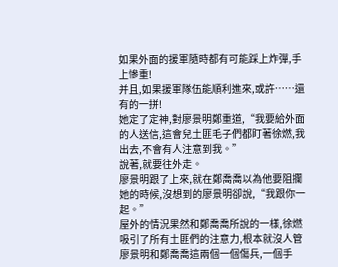如果外面的援軍隨時都有可能踩上炸彈,手上慘重!
并且,如果援軍隊伍能順利進來,或許……還有的一拼!
她定了定神,對廖景明鄭重道,“我要給外面的人送信,這會兒土匪毛子們都盯著徐燃,我出去,不會有人注意到我。”
說著,就要往外走。
廖景明跟了上來,就在鄭喬喬以為他要阻攔她的時候,沒想到的廖景明卻說,“我跟你一起。”
屋外的情況果然和鄭喬喬所說的一樣,徐燃吸引了所有土匪們的注意力,根本就沒人管廖景明和鄭喬喬這兩個一個傷兵,一個手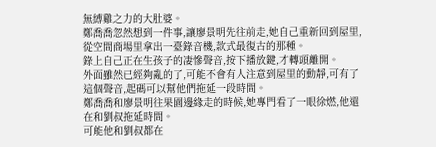無縛雞之力的大肚婆。
鄭喬喬忽然想到一件事,讓廖景明先往前走,她自己重新回到屋里,從空間商場里拿出一臺錄音機,款式最復古的那種。
錄上自己正在生孩子的凄慘聲音,按下播放鍵,才轉頭離開。
外面雖然已經夠亂的了,可能不會有人注意到屋里的動靜,可有了這個聲音,起碼可以幫他們拖延一段時間。
鄭喬喬和廖景明往果園邊緣走的時候,她專門看了一眼徐燃,他還在和劉叔拖延時間。
可能他和劉叔都在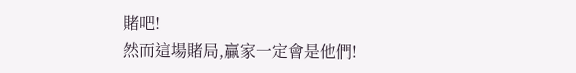賭吧!
然而這場賭局,贏家一定會是他們!